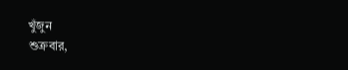খুঁজুন
শুক্রবার,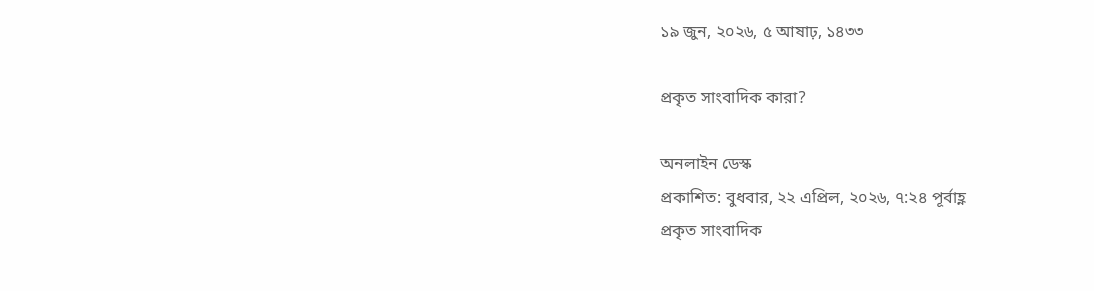১৯ জুন, ২০২৬, ৫ আষাঢ়, ১৪৩৩

প্রকৃত সাংবাদিক কারা?

অনলাইন ডেস্ক
প্রকাশিত: বুধবার, ২২ এপ্রিল, ২০২৬, ৭:২৪ পূর্বাহ্ণ
প্রকৃত সাংবাদিক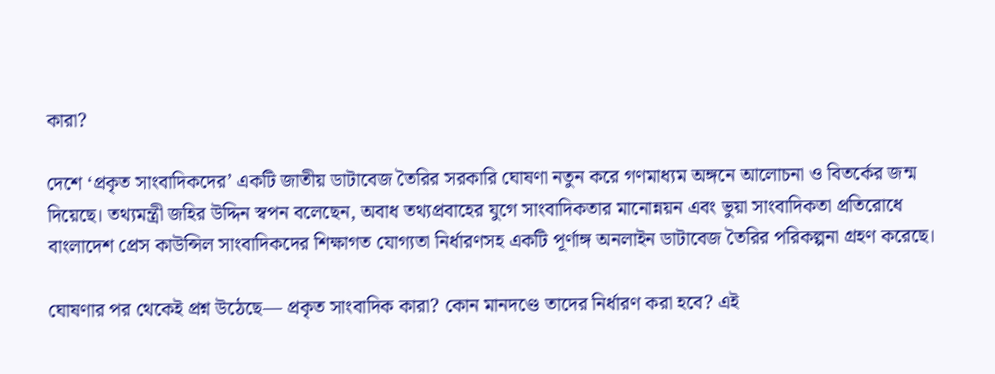কারা?

দেশে ‘প্রকৃত সাংবাদিকদের’ একটি জাতীয় ডাটাবেজ তৈরির সরকারি ঘোষণা নতুন করে গণমাধ্যম অঙ্গনে আলোচনা ও বিতর্কের জন্ম দিয়েছে। তথ্যমন্ত্রী জহির উদ্দিন স্বপন বলেছেন, অবাধ তথ্যপ্রবাহের যুগে সাংবাদিকতার মানোন্নয়ন এবং ভুয়া সাংবাদিকতা প্রতিরোধে বাংলাদেশ প্রেস কাউন্সিল সাংবাদিকদের শিক্ষাগত যোগ্যতা নির্ধারণসহ একটি পূর্ণাঙ্গ অনলাইন ডাটাবেজ তৈরির পরিকল্পনা গ্রহণ করেছে।

ঘোষণার পর থেকেই প্রশ্ন উঠেছে— প্রকৃত সাংবাদিক কারা? কোন মানদণ্ডে তাদের নির্ধারণ করা হবে? এই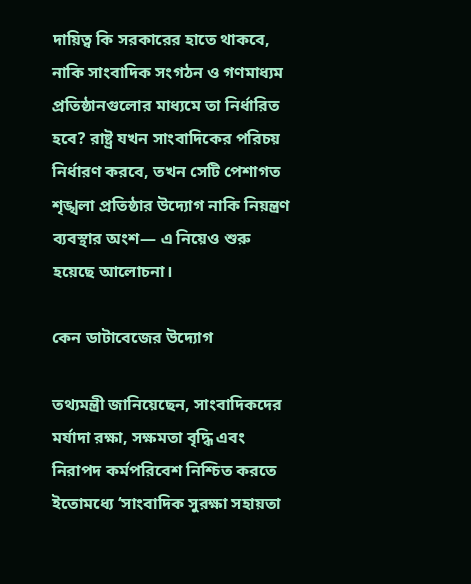দায়িত্ব কি সরকারের হাতে থাকবে, নাকি সাংবাদিক সংগঠন ও গণমাধ্যম প্রতিষ্ঠানগুলোর মাধ্যমে তা নির্ধারিত হবে? রাষ্ট্র যখন সাংবাদিকের পরিচয় নির্ধারণ করবে, তখন সেটি পেশাগত শৃঙ্খলা প্রতিষ্ঠার উদ্যোগ নাকি নিয়ন্ত্রণ ব্যবস্থার অংশ— এ নিয়েও শুরু হয়েছে আলোচনা।

কেন ডাটাবেজের উদ্যোগ

তথ্যমন্ত্রী জানিয়েছেন, সাংবাদিকদের মর্যাদা রক্ষা, সক্ষমতা বৃদ্ধি এবং নিরাপদ কর্মপরিবেশ নিশ্চিত করতে ইতোমধ্যে ‘সাংবাদিক সুরক্ষা সহায়তা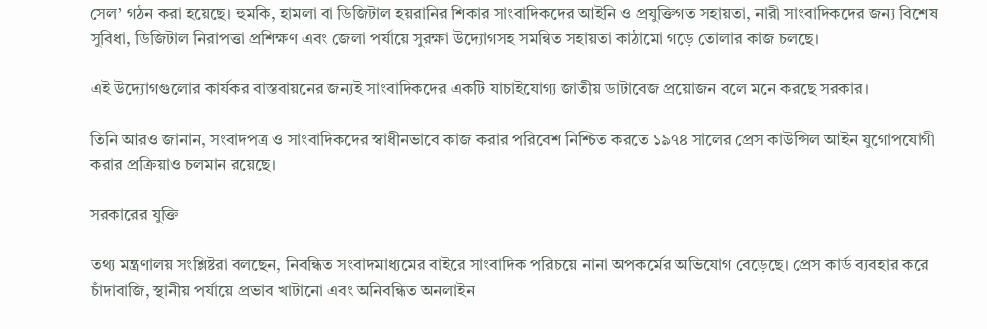সেল’ গঠন করা হয়েছে। হুমকি, হামলা বা ডিজিটাল হয়রানির শিকার সাংবাদিকদের আইনি ও প্রযুক্তিগত সহায়তা, নারী সাংবাদিকদের জন্য বিশেষ সুবিধা, ডিজিটাল নিরাপত্তা প্রশিক্ষণ এবং জেলা পর্যায়ে সুরক্ষা উদ্যোগসহ সমন্বিত সহায়তা কাঠামো গড়ে তোলার কাজ চলছে।

এই উদ্যোগগুলোর কার্যকর বাস্তবায়নের জন্যই সাংবাদিকদের একটি যাচাইযোগ্য জাতীয় ডাটাবেজ প্রয়োজন বলে মনে করছে সরকার।

তিনি আরও জানান, সংবাদপত্র ও সাংবাদিকদের স্বাধীনভাবে কাজ করার পরিবেশ নিশ্চিত করতে ১৯৭৪ সালের প্রেস কাউন্সিল আইন যুগোপযোগী করার প্রক্রিয়াও চলমান রয়েছে।

সরকারের যুক্তি

তথ্য মন্ত্রণালয় সংশ্লিষ্টরা বলছেন, নিবন্ধিত সংবাদমাধ্যমের বাইরে সাংবাদিক পরিচয়ে নানা অপকর্মের অভিযোগ বেড়েছে। প্রেস কার্ড ব্যবহার করে চাঁদাবাজি, স্থানীয় পর্যায়ে প্রভাব খাটানো এবং অনিবন্ধিত অনলাইন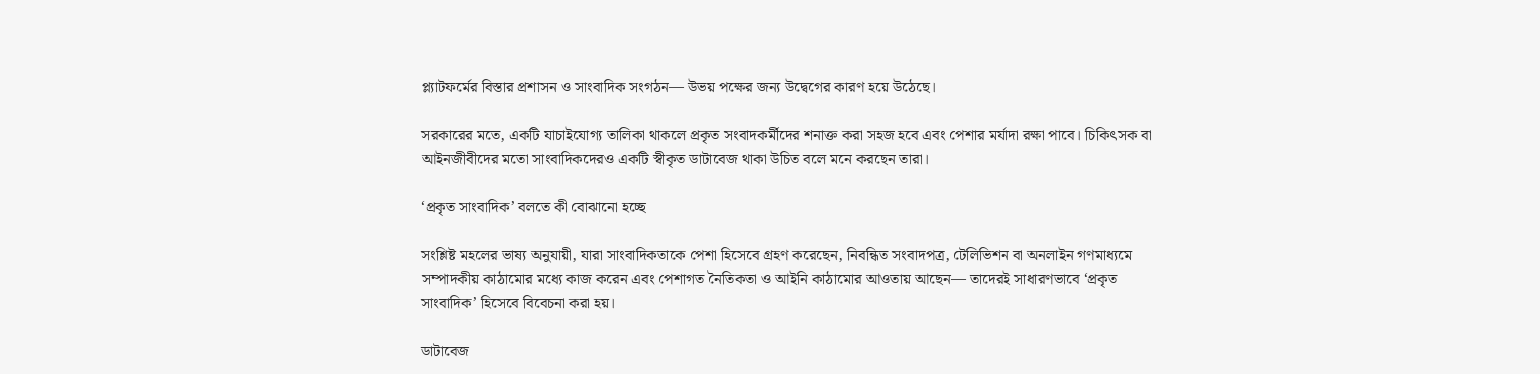প্ল্যাটফর্মের বিস্তার প্রশাসন ও সাংবাদিক সংগঠন— উভয় পক্ষের জন্য উদ্বেগের কারণ হয়ে উঠেছে।

সরকারের মতে, একটি যাচাইযোগ্য তালিকা থাকলে প্রকৃত সংবাদকর্মীদের শনাক্ত করা সহজ হবে এবং পেশার মর্যাদা রক্ষা পাবে। চিকিৎসক বা আইনজীবীদের মতো সাংবাদিকদেরও একটি স্বীকৃত ডাটাবেজ থাকা উচিত বলে মনে করছেন তারা।

‘প্রকৃত সাংবাদিক’ বলতে কী বোঝানো হচ্ছে

সংশ্লিষ্ট মহলের ভাষ্য অনুযায়ী, যারা সাংবাদিকতাকে পেশা হিসেবে গ্রহণ করেছেন, নিবন্ধিত সংবাদপত্র, টেলিভিশন বা অনলাইন গণমাধ্যমে সম্পাদকীয় কাঠামোর মধ্যে কাজ করেন এবং পেশাগত নৈতিকতা ও আইনি কাঠামোর আওতায় আছেন— তাদেরই সাধারণভাবে ‘প্রকৃত সাংবাদিক’ হিসেবে বিবেচনা করা হয়।

ডাটাবেজ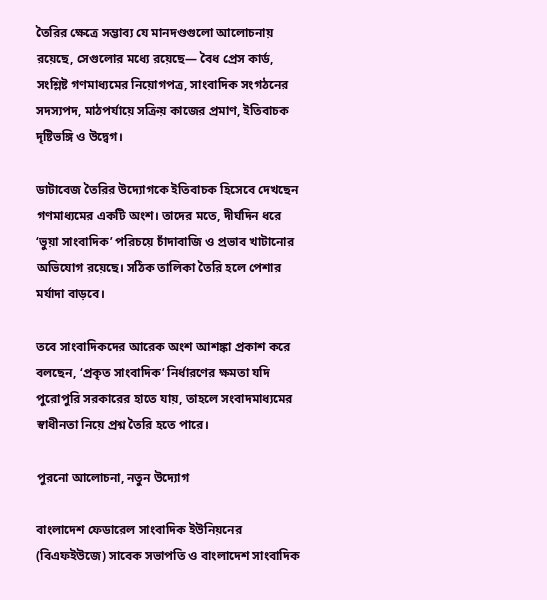তৈরির ক্ষেত্রে সম্ভাব্য যে মানদণ্ডগুলো আলোচনায় রয়েছে, সেগুলোর মধ্যে রয়েছে— বৈধ প্রেস কার্ড, সংশ্লিষ্ট গণমাধ্যমের নিয়োগপত্র, সাংবাদিক সংগঠনের সদস্যপদ, মাঠপর্যায়ে সক্রিয় কাজের প্রমাণ, ইতিবাচক দৃষ্টিভঙ্গি ও উদ্বেগ।

ডাটাবেজ তৈরির উদ্যোগকে ইতিবাচক হিসেবে দেখছেন গণমাধ্যমের একটি অংশ। তাদের মতে, দীর্ঘদিন ধরে ‘ভুয়া সাংবাদিক’ পরিচয়ে চাঁদাবাজি ও প্রভাব খাটানোর অভিযোগ রয়েছে। সঠিক তালিকা তৈরি হলে পেশার মর্যাদা বাড়বে।

তবে সাংবাদিকদের আরেক অংশ আশঙ্কা প্রকাশ করে বলছেন, ‘প্রকৃত সাংবাদিক’ নির্ধারণের ক্ষমতা যদি পুরোপুরি সরকারের হাতে যায়, তাহলে সংবাদমাধ্যমের স্বাধীনতা নিয়ে প্রশ্ন তৈরি হতে পারে।

পুরনো আলোচনা, নতুন উদ্যোগ

বাংলাদেশ ফেডারেল সাংবাদিক ইউনিয়নের (বিএফইউজে) সাবেক সভাপতি ও বাংলাদেশ সাংবাদিক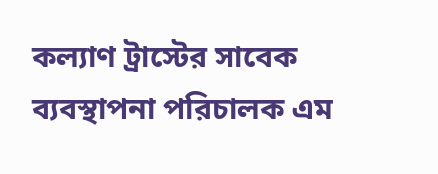কল্যাণ ট্রাস্টের সাবেক ব্যবস্থাপনা পরিচালক এম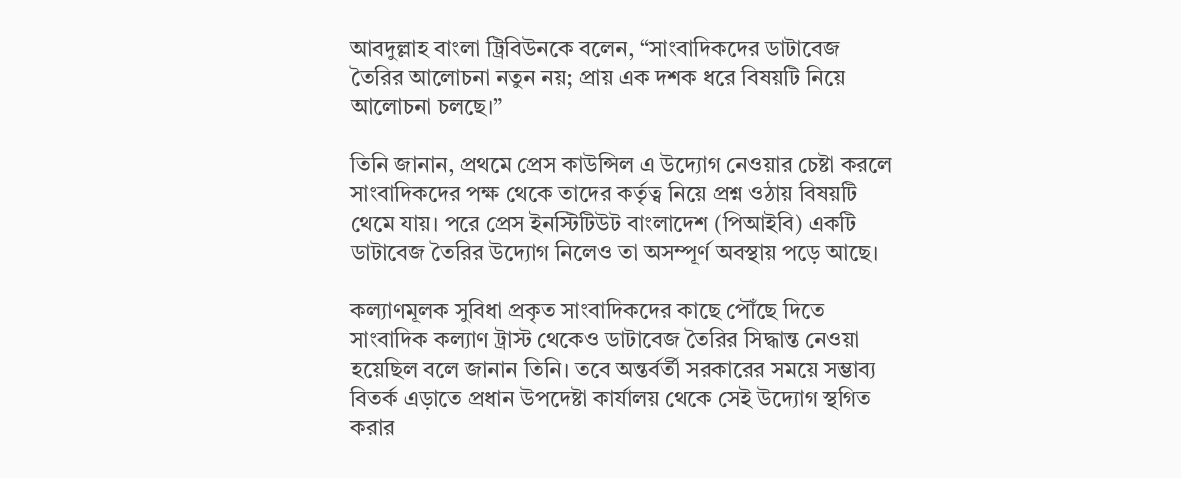আবদুল্লাহ বাংলা ট্রিবিউনকে বলেন, “সাংবাদিকদের ডাটাবেজ তৈরির আলোচনা নতুন নয়; প্রায় এক দশক ধরে বিষয়টি নিয়ে আলোচনা চলছে।”

তিনি জানান, প্রথমে প্রেস কাউন্সিল এ উদ্যোগ নেওয়ার চেষ্টা করলে সাংবাদিকদের পক্ষ থেকে তাদের কর্তৃত্ব নিয়ে প্রশ্ন ওঠায় বিষয়টি থেমে যায়। পরে প্রেস ইনস্টিটিউট বাংলাদেশ (পিআইবি) একটি ডাটাবেজ তৈরির উদ্যোগ নিলেও তা অসম্পূর্ণ অবস্থায় পড়ে আছে।

কল্যাণমূলক সুবিধা প্রকৃত সাংবাদিকদের কাছে পৌঁছে দিতে সাংবাদিক কল্যাণ ট্রাস্ট থেকেও ডাটাবেজ তৈরির সিদ্ধান্ত নেওয়া হয়েছিল বলে জানান তিনি। তবে অন্তর্বর্তী সরকারের সময়ে সম্ভাব্য বিতর্ক এড়াতে প্রধান উপদেষ্টা কার্যালয় থেকে সেই উদ্যোগ স্থগিত করার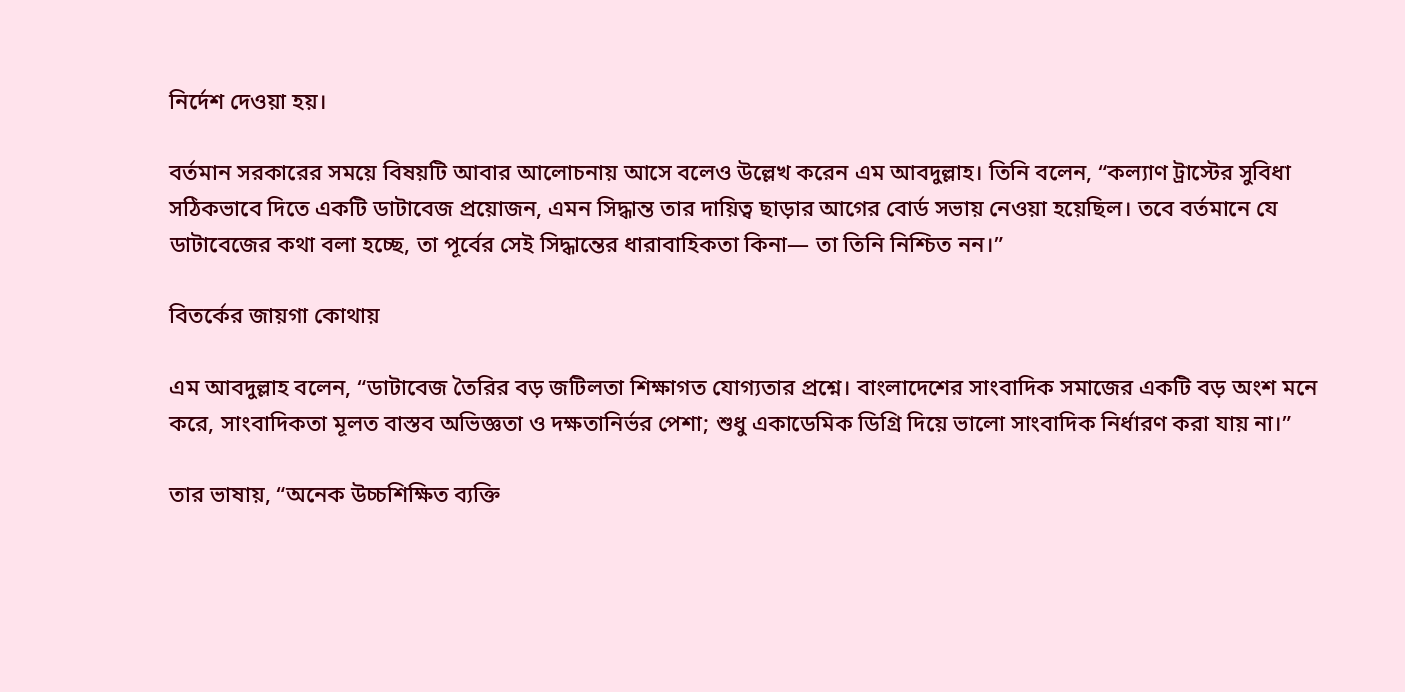নির্দেশ দেওয়া হয়।

বর্তমান সরকারের সময়ে বিষয়টি আবার আলোচনায় আসে বলেও উল্লেখ করেন এম আবদুল্লাহ। তিনি বলেন, “কল্যাণ ট্রাস্টের সুবিধা সঠিকভাবে দিতে একটি ডাটাবেজ প্রয়োজন, এমন সিদ্ধান্ত তার দায়িত্ব ছাড়ার আগের বোর্ড সভায় নেওয়া হয়েছিল। তবে বর্তমানে যে ডাটাবেজের কথা বলা হচ্ছে, তা পূর্বের সেই সিদ্ধান্তের ধারাবাহিকতা কিনা— তা তিনি নিশ্চিত নন।”

বিতর্কের জায়গা কোথায়

এম আবদুল্লাহ বলেন, “ডাটাবেজ তৈরির বড় জটিলতা শিক্ষাগত যোগ্যতার প্রশ্নে। বাংলাদেশের সাংবাদিক সমাজের একটি বড় অংশ মনে করে, সাংবাদিকতা মূলত বাস্তব অভিজ্ঞতা ও দক্ষতানির্ভর পেশা; শুধু একাডেমিক ডিগ্রি দিয়ে ভালো সাংবাদিক নির্ধারণ করা যায় না।”

তার ভাষায়, “অনেক উচ্চশিক্ষিত ব্যক্তি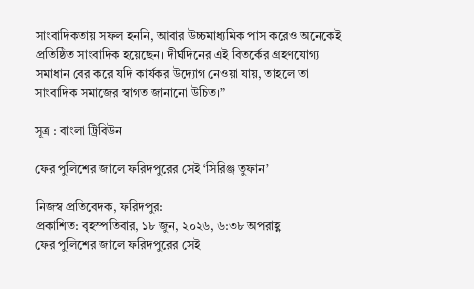সাংবাদিকতায় সফল হননি, আবার উচ্চমাধ্যমিক পাস করেও অনেকেই প্রতিষ্ঠিত সাংবাদিক হয়েছেন। দীর্ঘদিনের এই বিতর্কের গ্রহণযোগ্য সমাধান বের করে যদি কার্যকর উদ্যোগ নেওয়া যায়, তাহলে তা সাংবাদিক সমাজের স্বাগত জানানো উচিত।”

সূত্র : বাংলা ট্রিবিউন

ফের পুলিশের জালে ফরিদপুরের সেই ‘সিরিঞ্জ তুফান’

নিজস্ব প্রতিবেদক, ফরিদপুর:
প্রকাশিত: বৃহস্পতিবার, ১৮ জুন, ২০২৬, ৬:৩৮ অপরাহ্ণ
ফের পুলিশের জালে ফরিদপুরের সেই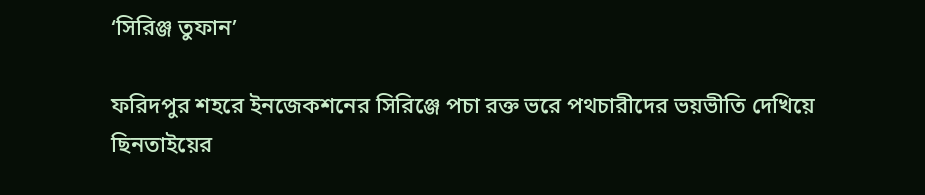‘সিরিঞ্জ তুফান’

ফরিদপুর শহরে ইনজেকশনের সিরিঞ্জে পচা রক্ত ভরে পথচারীদের ভয়ভীতি দেখিয়ে ছিনতাইয়ের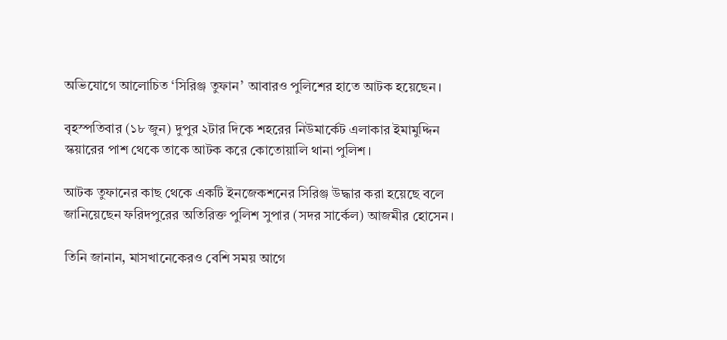অভিযোগে আলোচিত ‘সিরিঞ্জ তুফান’ আবারও পুলিশের হাতে আটক হয়েছেন।

বৃহস্পতিবার (১৮ জুন) দুপুর ২টার দিকে শহরের নিউমার্কেট এলাকার ইমামুদ্দিন স্কয়ারের পাশ থেকে তাকে আটক করে কোতোয়ালি থানা পুলিশ।

আটক তুফানের কাছ থেকে একটি ইনজেকশনের সিরিঞ্জ উদ্ধার করা হয়েছে বলে জানিয়েছেন ফরিদপুরের অতিরিক্ত পুলিশ সুপার (সদর সার্কেল) আজমীর হোসেন।

তিনি জানান, মাসখানেকেরও বেশি সময় আগে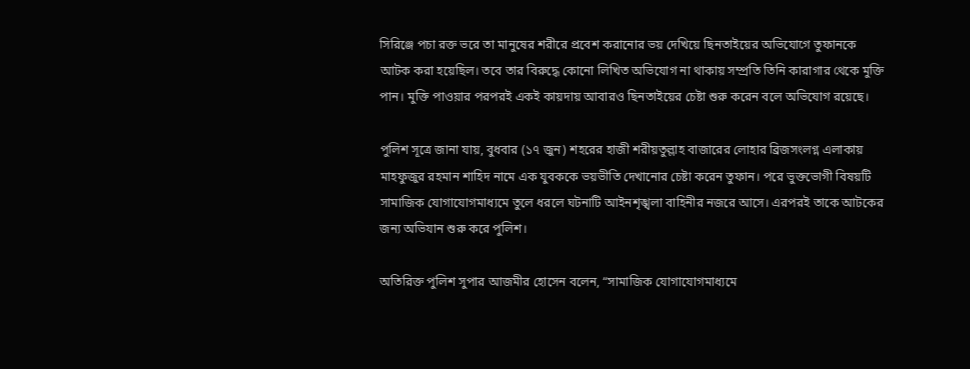সিরিঞ্জে পচা রক্ত ভরে তা মানুষের শরীরে প্রবেশ করানোর ভয় দেখিয়ে ছিনতাইয়ের অভিযোগে তুফানকে আটক করা হয়েছিল। তবে তার বিরুদ্ধে কোনো লিখিত অভিযোগ না থাকায় সম্প্রতি তিনি কারাগার থেকে মুক্তি পান। মুক্তি পাওয়ার পরপরই একই কায়দায় আবারও ছিনতাইয়ের চেষ্টা শুরু করেন বলে অভিযোগ রয়েছে।

পুলিশ সূত্রে জানা যায়, বুধবার (১৭ জুন) শহরের হাজী শরীয়তুল্লাহ বাজারের লোহার ব্রিজসংলগ্ন এলাকায় মাহফুজুর রহমান শাহিদ নামে এক যুবককে ভয়ভীতি দেখানোর চেষ্টা করেন তুফান। পরে ভুক্তভোগী বিষয়টি সামাজিক যোগাযোগমাধ্যমে তুলে ধরলে ঘটনাটি আইনশৃঙ্খলা বাহিনীর নজরে আসে। এরপরই তাকে আটকের জন্য অভিযান শুরু করে পুলিশ।

অতিরিক্ত পুলিশ সুপার আজমীর হোসেন বলেন, “সামাজিক যোগাযোগমাধ্যমে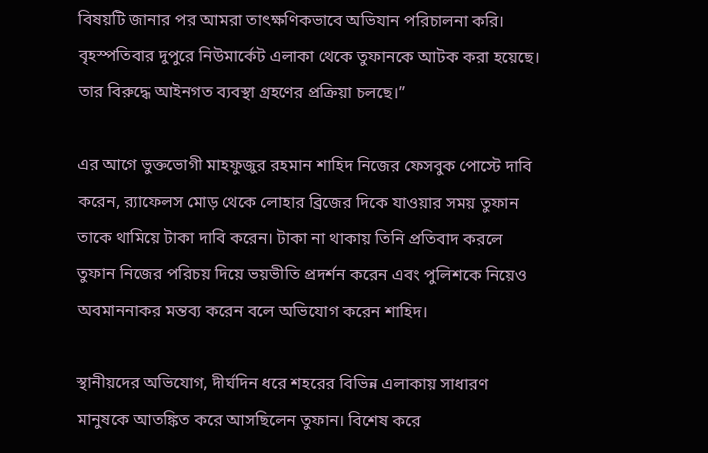বিষয়টি জানার পর আমরা তাৎক্ষণিকভাবে অভিযান পরিচালনা করি। বৃহস্পতিবার দুপুরে নিউমার্কেট এলাকা থেকে তুফানকে আটক করা হয়েছে। তার বিরুদ্ধে আইনগত ব্যবস্থা গ্রহণের প্রক্রিয়া চলছে।”

এর আগে ভুক্তভোগী মাহফুজুর রহমান শাহিদ নিজের ফেসবুক পোস্টে দাবি করেন, র‌্যাফেলস মোড় থেকে লোহার ব্রিজের দিকে যাওয়ার সময় তুফান তাকে থামিয়ে টাকা দাবি করেন। টাকা না থাকায় তিনি প্রতিবাদ করলে তুফান নিজের পরিচয় দিয়ে ভয়ভীতি প্রদর্শন করেন এবং পুলিশকে নিয়েও অবমাননাকর মন্তব্য করেন বলে অভিযোগ করেন শাহিদ।

স্থানীয়দের অভিযোগ, দীর্ঘদিন ধরে শহরের বিভিন্ন এলাকায় সাধারণ মানুষকে আতঙ্কিত করে আসছিলেন তুফান। বিশেষ করে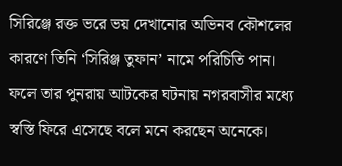সিরিঞ্জে রক্ত ভরে ভয় দেখানোর অভিনব কৌশলের কারণে তিনি ‘সিরিঞ্জ তুফান’ নামে পরিচিতি পান। ফলে তার পুনরায় আটকের ঘটনায় নগরবাসীর মধ্যে স্বস্তি ফিরে এসেছে বলে মনে করছেন অনেকে।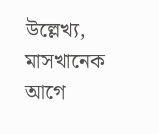উল্লেখ্য, মাসখানেক আগে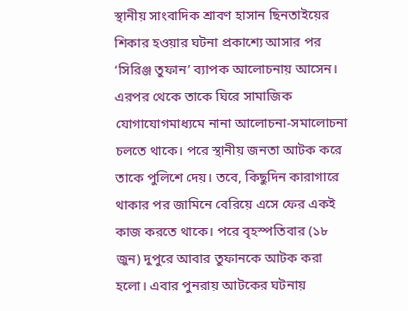স্থানীয় সাংবাদিক শ্রাবণ হাসান ছিনতাইয়ের শিকার হওয়ার ঘটনা প্রকাশ্যে আসার পর ‘সিরিঞ্জ তুফান’ ব্যাপক আলোচনায় আসেন। এরপর থেকে তাকে ঘিরে সামাজিক যোগাযোগমাধ্যমে নানা আলোচনা-সমালোচনা চলতে থাকে। পরে স্থানীয় জনতা আটক করে তাকে পুলিশে দেয়। তবে, কিছুদিন কারাগারে থাকার পর জামিনে বেরিয়ে এসে ফের একই কাজ করতে থাকে। পরে বৃহস্পতিবার (১৮ জুন) দুপুরে আবার তুফানকে আটক করা হলো। এবার পুনরায় আটকের ঘটনায়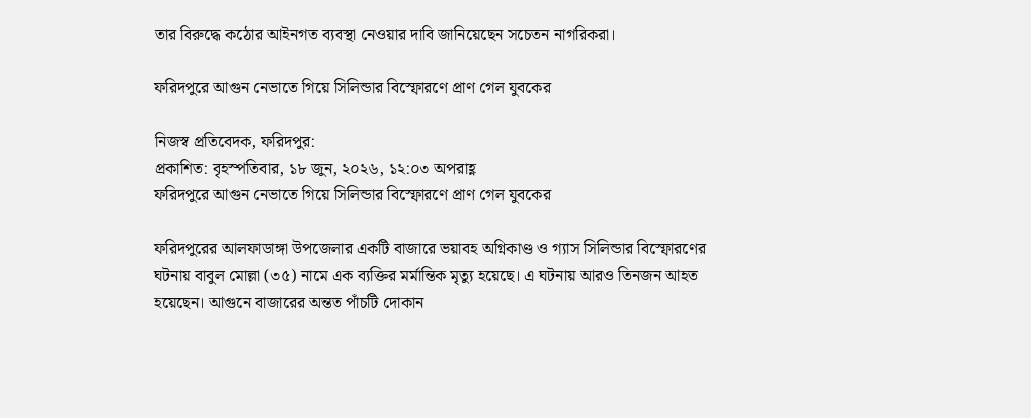তার বিরুদ্ধে কঠোর আইনগত ব্যবস্থা নেওয়ার দাবি জানিয়েছেন সচেতন নাগরিকরা।

ফরিদপুরে আগুন নেভাতে গিয়ে সিলিন্ডার বিস্ফোরণে প্রাণ গেল যুবকের

নিজস্ব প্রতিবেদক, ফরিদপুর:
প্রকাশিত: বৃহস্পতিবার, ১৮ জুন, ২০২৬, ১২:০৩ অপরাহ্ণ
ফরিদপুরে আগুন নেভাতে গিয়ে সিলিন্ডার বিস্ফোরণে প্রাণ গেল যুবকের

ফরিদপুরের আলফাডাঙ্গা উপজেলার একটি বাজারে ভয়াবহ অগ্নিকাণ্ড ও গ্যাস সিলিন্ডার বিস্ফোরণের ঘটনায় বাবুল মোল্লা (৩৫) নামে এক ব্যক্তির মর্মান্তিক মৃত্যু হয়েছে। এ ঘটনায় আরও তিনজন আহত হয়েছেন। আগুনে বাজারের অন্তত পাঁচটি দোকান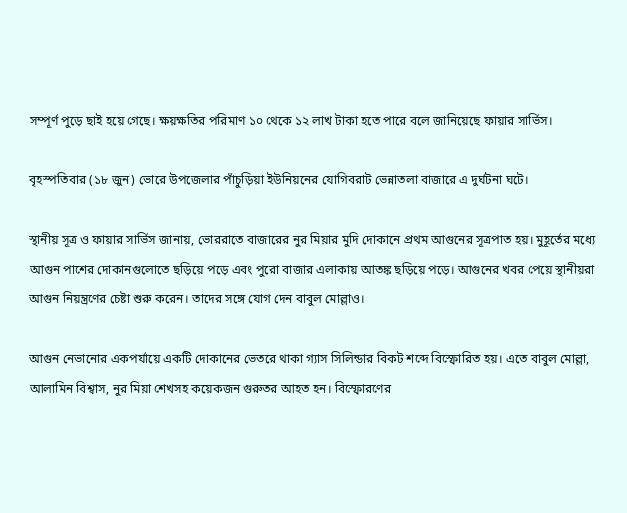সম্পূর্ণ পুড়ে ছাই হয়ে গেছে। ক্ষয়ক্ষতির পরিমাণ ১০ থেকে ১২ লাখ টাকা হতে পারে বলে জানিয়েছে ফায়ার সার্ভিস।

বৃহস্পতিবার (১৮ জুন) ভোরে উপজেলার পাঁচুড়িয়া ইউনিয়নের যোগিবরাট ভেন্নাতলা বাজারে এ দুর্ঘটনা ঘটে।

স্থানীয় সূত্র ও ফায়ার সার্ভিস জানায়, ভোররাতে বাজারের নুর মিয়ার মুদি দোকানে প্রথম আগুনের সূত্রপাত হয়। মুহূর্তের মধ্যে আগুন পাশের দোকানগুলোতে ছড়িয়ে পড়ে এবং পুরো বাজার এলাকায় আতঙ্ক ছড়িয়ে পড়ে। আগুনের খবর পেয়ে স্থানীয়রা আগুন নিয়ন্ত্রণের চেষ্টা শুরু করেন। তাদের সঙ্গে যোগ দেন বাবুল মোল্লাও।

আগুন নেভানোর একপর্যায়ে একটি দোকানের ভেতরে থাকা গ্যাস সিলিন্ডার বিকট শব্দে বিস্ফোরিত হয়। এতে বাবুল মোল্লা, আলামিন বিশ্বাস, নুর মিয়া শেখসহ কয়েকজন গুরুতর আহত হন। বিস্ফোরণের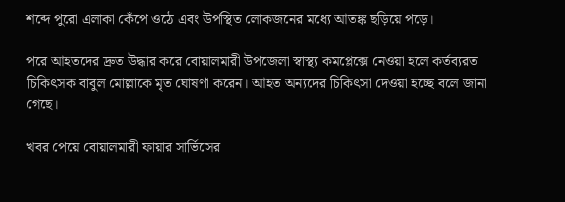শব্দে পুরো এলাকা কেঁপে ওঠে এবং উপস্থিত লোকজনের মধ্যে আতঙ্ক ছড়িয়ে পড়ে।

পরে আহতদের দ্রুত উদ্ধার করে বোয়ালমারী উপজেলা স্বাস্থ্য কমপ্লেক্সে নেওয়া হলে কর্তব্যরত চিকিৎসক বাবুল মোল্লাকে মৃত ঘোষণা করেন। আহত অন্যদের চিকিৎসা দেওয়া হচ্ছে বলে জানা গেছে।

খবর পেয়ে বোয়ালমারী ফায়ার সার্ভিসের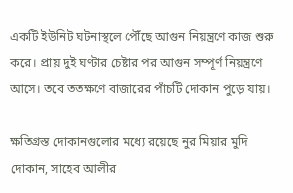একটি ইউনিট ঘটনাস্থলে পৌঁছে আগুন নিয়ন্ত্রণে কাজ শুরু করে। প্রায় দুই ঘণ্টার চেষ্টার পর আগুন সম্পূর্ণ নিয়ন্ত্রণে আসে। তবে ততক্ষণে বাজারের পাঁচটি দোকান পুড়ে যায়।

ক্ষতিগ্রস্ত দোকানগুলোর মধ্যে রয়েছে নুর মিয়ার মুদি দোকান, সাহেব আলীর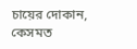চায়ের দোকান, কেসমত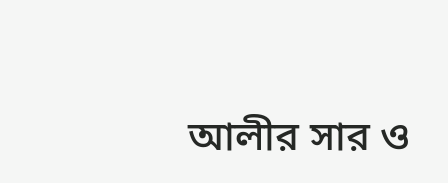আলীর সার ও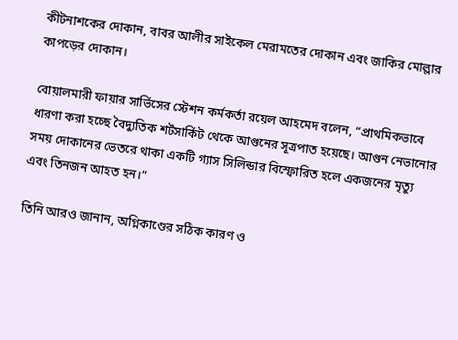কীটনাশকের দোকান, বাবর আলীর সাইকেল মেরামতের দোকান এবং জাকির মোল্লার কাপড়ের দোকান।

বোয়ালমারী ফায়ার সার্ভিসের স্টেশন কর্মকর্তা রয়েল আহমেদ বলেন, “প্রাথমিকভাবে ধারণা করা হচ্ছে বৈদ্যুতিক শর্টসার্কিট থেকে আগুনের সূত্রপাত হয়েছে। আগুন নেভানোর সময় দোকানের ভেতরে থাকা একটি গ্যাস সিলিন্ডার বিস্ফোরিত হলে একজনের মৃত্যু এবং তিনজন আহত হন।”

তিনি আরও জানান, অগ্নিকাণ্ডের সঠিক কারণ ও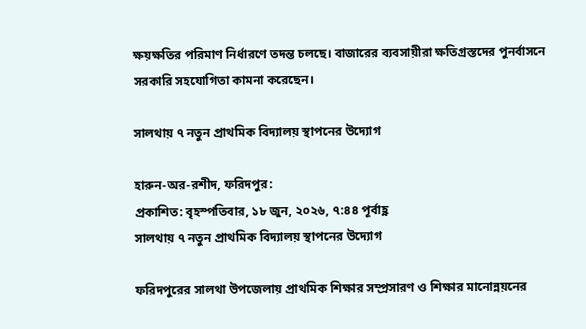ক্ষয়ক্ষতির পরিমাণ নির্ধারণে তদন্ত চলছে। বাজারের ব্যবসায়ীরা ক্ষতিগ্রস্তদের পুনর্বাসনে সরকারি সহযোগিতা কামনা করেছেন।

সালথায় ৭ নতুন প্রাথমিক বিদ্যালয় স্থাপনের উদ্যোগ

হারুন-অর-রশীদ, ফরিদপুর:
প্রকাশিত: বৃহস্পতিবার, ১৮ জুন, ২০২৬, ৭:৪৪ পূর্বাহ্ণ
সালথায় ৭ নতুন প্রাথমিক বিদ্যালয় স্থাপনের উদ্যোগ

ফরিদপুরের সালথা উপজেলায় প্রাথমিক শিক্ষার সম্প্রসারণ ও শিক্ষার মানোন্নয়নের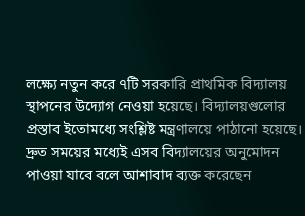লক্ষ্যে নতুন করে ৭টি সরকারি প্রাথমিক বিদ্যালয় স্থাপনের উদ্যোগ নেওয়া হয়েছে। বিদ্যালয়গুলোর প্রস্তাব ইতোমধ্যে সংশ্লিষ্ট মন্ত্রণালয়ে পাঠানো হয়েছে। দ্রুত সময়ের মধ্যেই এসব বিদ্যালয়ের অনুমোদন পাওয়া যাবে বলে আশাবাদ ব্যক্ত করেছেন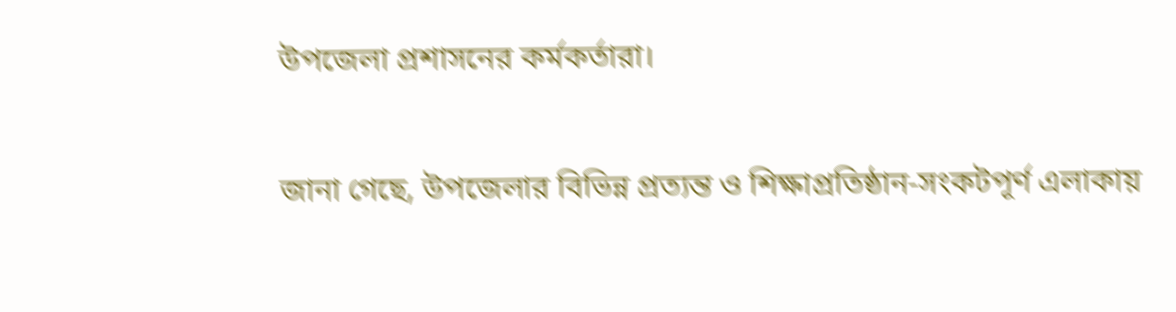উপজেলা প্রশাসনের কর্মকর্তারা।

জানা গেছে, উপজেলার বিভিন্ন প্রত্যন্ত ও শিক্ষাপ্রতিষ্ঠান-সংকটপূর্ণ এলাকায়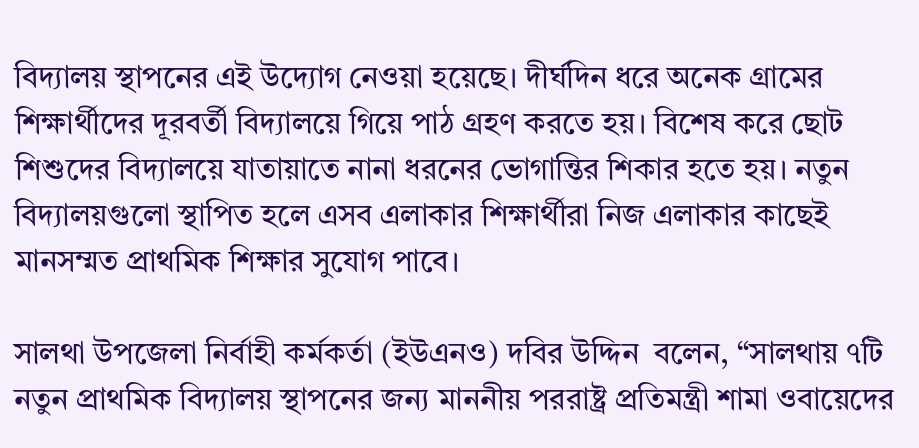বিদ্যালয় স্থাপনের এই উদ্যোগ নেওয়া হয়েছে। দীর্ঘদিন ধরে অনেক গ্রামের শিক্ষার্থীদের দূরবর্তী বিদ্যালয়ে গিয়ে পাঠ গ্রহণ করতে হয়। বিশেষ করে ছোট শিশুদের বিদ্যালয়ে যাতায়াতে নানা ধরনের ভোগান্তির শিকার হতে হয়। নতুন বিদ্যালয়গুলো স্থাপিত হলে এসব এলাকার শিক্ষার্থীরা নিজ এলাকার কাছেই মানসম্মত প্রাথমিক শিক্ষার সুযোগ পাবে।

সালথা উপজেলা নির্বাহী কর্মকর্তা (ইউএনও) দবির উদ্দিন  বলেন, “সালথায় ৭টি নতুন প্রাথমিক বিদ্যালয় স্থাপনের জন্য মাননীয় পররাষ্ট্র প্রতিমন্ত্রী শামা ওবায়েদের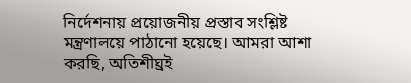নির্দেশনায় প্রয়োজনীয় প্রস্তাব সংশ্লিষ্ট মন্ত্রণালয়ে পাঠানো হয়েছে। আমরা আশা করছি, অতিশীঘ্রই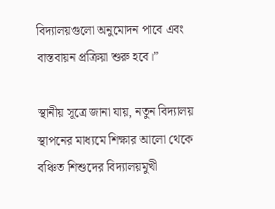বিদ্যালয়গুলো অনুমোদন পাবে এবং বাস্তবায়ন প্রক্রিয়া শুরু হবে।”

স্থানীয় সূত্রে জানা যায়, নতুন বিদ্যালয় স্থাপনের মাধ্যমে শিক্ষার আলো থেকে বঞ্চিত শিশুদের বিদ্যালয়মুখী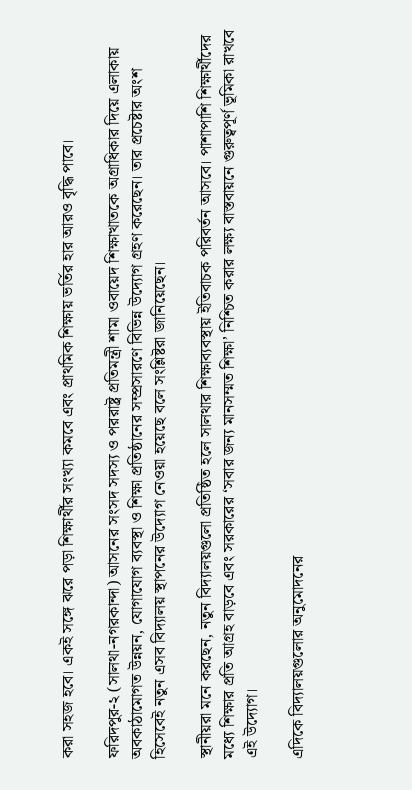করা সহজ হবে। একই সঙ্গে ঝরে পড়া শিক্ষার্থীর সংখ্যা কমবে এবং প্রাথমিক শিক্ষায় ভর্তির হার আরও বৃদ্ধি পাবে।

ফরিদপুর-২ (সালথা-নগরকান্দা) আসনের সংসদ সদস্য ও পররাষ্ট্র প্রতিমন্ত্রী শামা ওবায়েদ শিক্ষাখাতকে অগ্রাধিকার দিয়ে এলাকায় অবকাঠামোগত উন্নয়ন, যোগাযোগ ব্যবস্থা ও শিক্ষা প্রতিষ্ঠানের সম্প্রসারণে বিভিন্ন উদ্যোগ গ্রহণ করেছেন। তার প্রচেষ্টার অংশ হিসেবেই নতুন এসব বিদ্যালয় স্থাপনের উদ্যোগ নেওয়া হয়েছে বলে সংশ্লিষ্টরা জানিয়েছেন।

স্থানীয়রা মনে করছেন, নতুন বিদ্যালয়গুলো প্রতিষ্ঠিত হলে সালথার শিক্ষাব্যবস্থায় ইতিবাচক পরিবর্তন আসবে। পাশাপাশি শিক্ষার্থীদের মধ্যে শিক্ষার প্রতি আগ্রহ বাড়বে এবং সরকারের ‘সবার জন্য মানসম্মত শিক্ষা’ নিশ্চিত করার লক্ষ্য বাস্তবায়নে গুরুত্বপূর্ণ ভূমিকা রাখবে এই উদ্যোগ।

এদিকে বিদ্যালয়গুলোর অনুমোদনের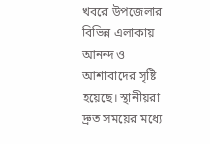খবরে উপজেলার বিভিন্ন এলাকায় আনন্দ ও আশাবাদের সৃষ্টি হয়েছে। স্থানীয়রা দ্রুত সময়ের মধ্যে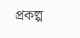প্রকল্প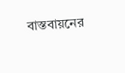বাস্তবায়নের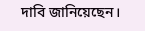দাবি জানিয়েছেন।